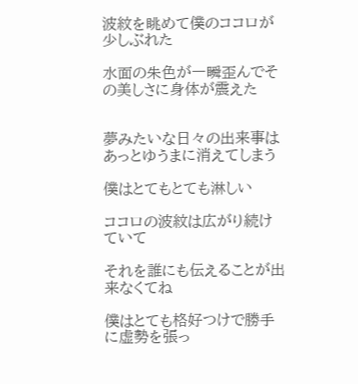波紋を眺めて僕のココロが少しぶれた

水面の朱色が一瞬歪んでその美しさに身体が震えた


夢みたいな日々の出来事はあっとゆうまに消えてしまう

僕はとてもとても淋しい

ココロの波紋は広がり続けていて

それを誰にも伝えることが出来なくてね

僕はとても格好つけで勝手に虚勢を張っ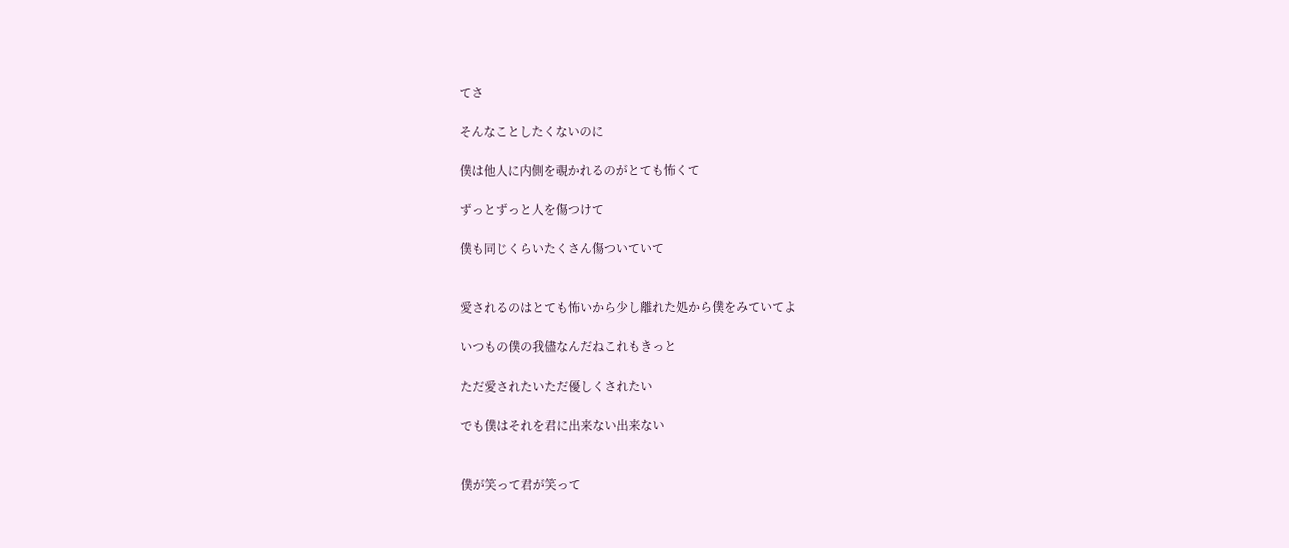てさ

そんなことしたくないのに

僕は他人に内側を覗かれるのがとても怖くて

ずっとずっと人を傷つけて

僕も同じくらいたくさん傷ついていて


愛されるのはとても怖いから少し離れた処から僕をみていてよ

いつもの僕の我儘なんだねこれもきっと

ただ愛されたいただ優しくされたい

でも僕はそれを君に出来ない出来ない


僕が笑って君が笑って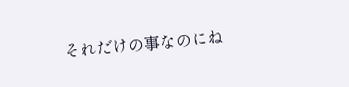それだけの事なのにね